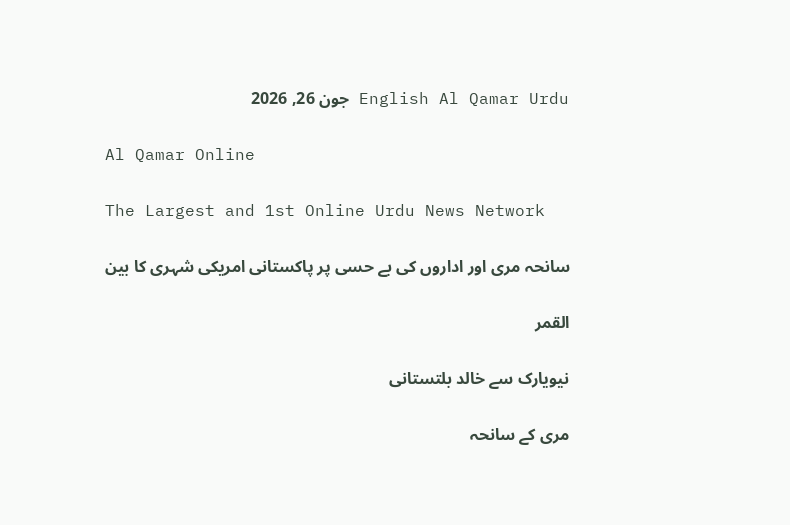English Al Qamar Urdu جون 26, 2026

Al Qamar Online

The Largest and 1st Online Urdu News Network

سانحہ مری اور اداروں کی بے حسی پر پاکستانی امریکی شہری کا بین

القمر

نیویارک سے خالد بلتستانی

مری کے سانحہ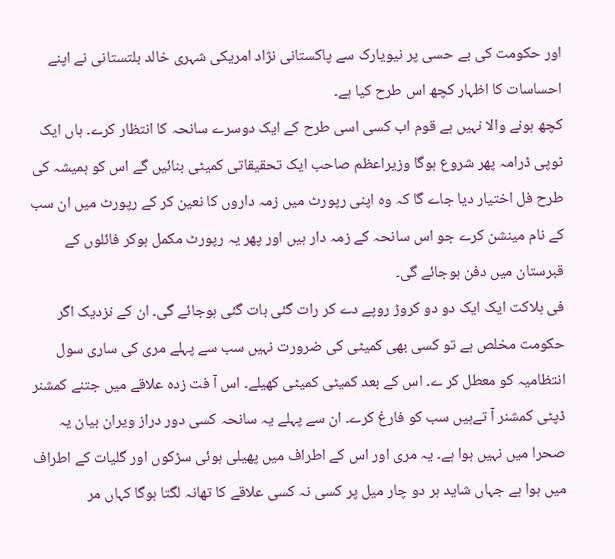اور حکومت کی بے حسی پر نیویارک سے پاکستانی نژاد امریکی شہری خالد بلتستانی نے اپنے احساسات کا اظہار کچھ اس طرح کیا ہے۔
کچھ ہونے والا نہیں ہے قوم اب کسی اسی طرح کے ایک دوسرے سانحہ کا انتظار کرے۔ ہاں ایک ٹوپی ڈرامہ پھر شروع ہوگا وزیراعظم صاحب ایک تحقیقاتی کمیٹی بنائیں گے اس کو ہمیشہ کی طرح فل اختیار دیا جاے گا کہ وہ اپنی رپورٹ میں زمہ داروں کا نعین کر کے رپورٹ میں ان سب کے نام مینشن کرے جو اس سانحہ کے زمہ دار ہیں اور پھر یہ رپورٹ مکمل ہوکر فائلوں کے قبرستان میں دفن ہوجائے گی۔
فی ہلاکت ایک ایک دو دو کروڑ روپے دے کر رات گئی بات گئی ہوجائے گی۔ ان کے نزدیک اگر حکومت مخلص ہے تو کسی بھی کمیٹی کی ضرورت نہیں سب سے پہلے مری کی ساری سول انتظامیہ کو معطل کر ے۔ اس کے بعد کمیٹی کمیٹی کھیلے۔ اس آ فت زدہ علاقے میں جتنے کمشنر ڈپٹی کمشنر آ تےہیں سب کو فارغ کرے۔ ان سے پہلے یہ سانحہ کسی دور دراز ویران بیان یہ صحرا میں نہیں ہوا ہے۔ یہ مری اور اس کے اطراف میں پھیلی ہوئی سڑکوں اور گلیات کے اطراف میں ہوا ہے جہاں شاید ہر دو چار میل پر کسی نہ کسی علاقے کا تھانہ لگتا ہوگا کہاں مر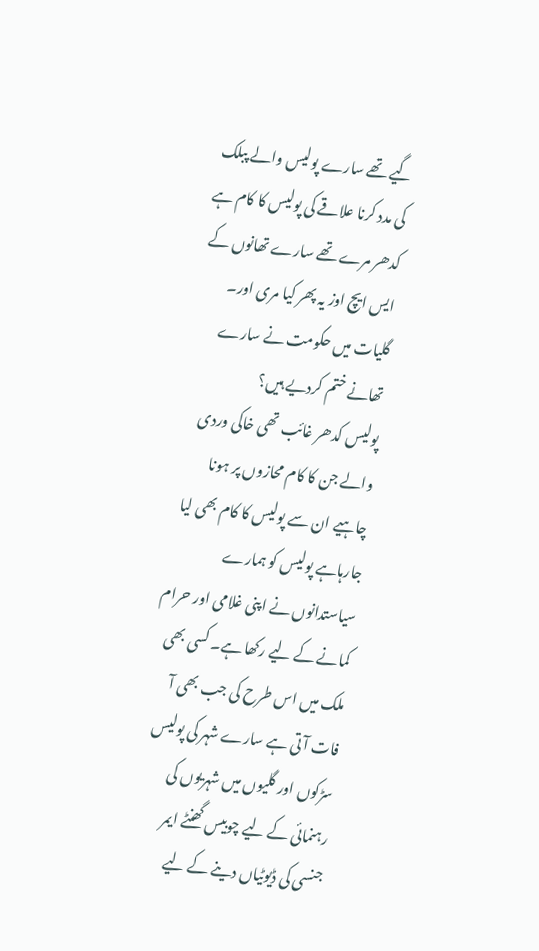گیے تھے سارے پولیس والے پبلک کی مدد کرنا علاقے کی پولیس کا کام ہے کدھر مرے تھے سارے تھانوں کے ایس ایچ اوز یہ پھر کیا مری اور۔ گلیات میں حکومت نے سارے تھانے ختم کردیے ہیں؟
پولیس کدھر غائب تھی خاکی وردی والے جن کا کام محازوں پر ہونا چاہیے ان سے پولیس کا کام بھی لیا جارہاہے پولیس کو ہمارے سیاستدانوں نے اپنی غلامی اور حرام کمانے کے لیے رکھا ہے۔ کسی بھی ملک میں اس طرح کی جب بھی آ فات آ تی ہے سارے شہر کی پولیس سڑکوں اور گلیوں میں شہریوں کی رہنمائی کے لیے چوبیس گھنٹے ایمر جنسی کی ڈیوٹیاں دینے کے لیے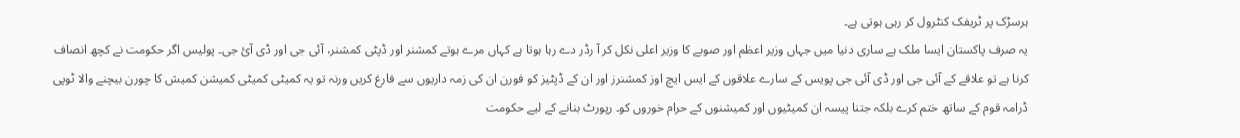ہرسڑک پر ٹریفک کنٹرول کر رہی ہوتی ہے۔
یہ صرف پاکستان ایسا ملک ہے ساری دنیا میں جہاں وزیر اعظم اور صوبے کا وزیر اعلی نکل کر آ رڈر دے رہا ہوتا ہے کہاں مرے ہوتے کمشنر اور ڈپٹی کمشنر، آئی جی اور ڈی آئ جی۔ پولیس اگر حکومت نے کچھ انصاف کرنا ہے تو علاقے کے آئی جی اور ڈی آئی جی پویس کے سارے علاقوں کے ایس ایچ اوز کمشنرز اور ان کے ڈپٹیز کو فورن ان کی زمہ داریوں سے فارغ کریں ورنہ تو یہ کمیٹی کمیٹی کمیشن کمیش کا چورن بیچنے والا ٹوپی ڈرامہ قوم کے ساتھ ختم کرے بلکہ جتنا پیسہ ان کمیٹیوں اور کمیشنوں کے حرام خوروں کو۔ رپورٹ بنانے کے لیے حکومت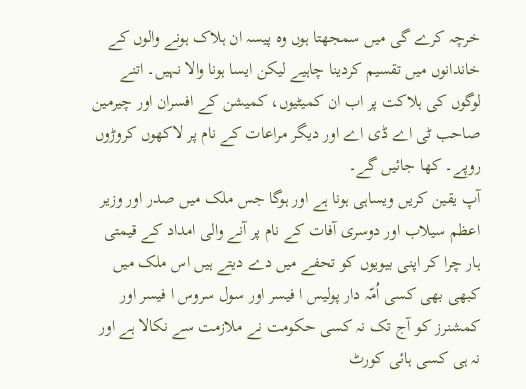خرچہ کرے گی میں سمجھتا ہوں وہ پیسہ ان ہلاک ہونے والوں کے خاندانوں میں تقسیم کردینا چاہیے لیکن ایسا ہونا والا نہیں۔ اتنے لوگوں کی ہلاکت پر اب ان کمیٹیوں، کمیشن کے افسران اور چیرمین صاحب ٹی اے ڈی اے اور دیگر مراعات کے نام پر لاکھوں کروڑوں روپے۔ کھا جائیں گے۔
آپ یقین کریں ویساہی ہونا ہے اور ہوگا جس ملک میں صدر اور وزیر اعظم سیلاب اور دوسری آفات کے نام پر آنے والی امداد کے قیمتی ہار چرا کر اپنی بیویوں کو تحفے میں دے دیتے ہیں اس ملک میں کبھی بھی کسی اُمّہ دار پولیس ا فیسر اور سول سروس ا فیسر اور کمشنرز کو آج تک نہ کسی حکومت نے ملازمت سے نکالا ہے اور نہ ہی کسی ہائی کورٹ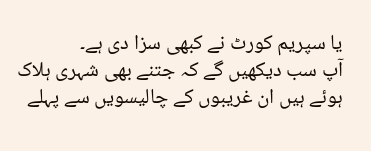یا سپریم کورٹ نے کبھی سزا دی ہے۔
آپ سب دیکھیں گے کہ جتنے بھی شہری ہلاک ہوئے ہیں ان غریبوں کے چالیسویں سے پہلے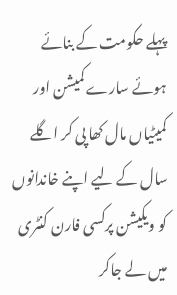پہلے حکومت کے بنائے ہوئے سارے کمیشن اور کمیٹیاں مال کھا پی کر اگلے سال کے لیے اپنے خاندانوں کو ویکیشن پرکسی فارن کنٹری میں لے جاکر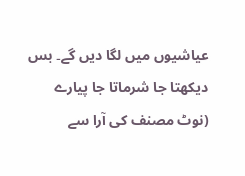عیاشیوں میں لگا دیں گے۔ بس دیکھتا جا شرماتا جا پیارے
(نوٹ مصنف کی آرا سے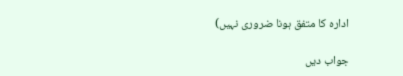ادارہ کا متفق ہونا ضروری نہیں)

جواب دیں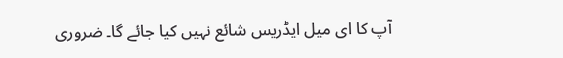آپ کا ای میل ایڈریس شائع نہیں کیا جائے گا۔ ضروری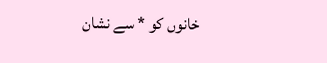خانوں کو * سے نشان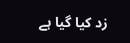زد کیا گیا ہے